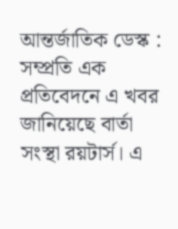আন্তর্জাতিক ডেস্ক : সম্প্রতি এক প্রতিবেদনে এ খবর জানিয়েছে বার্তা সংস্থা রয়টার্স। এ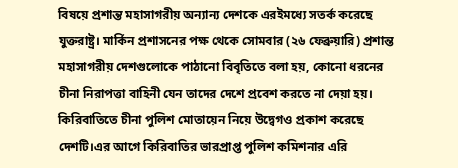বিষয়ে প্রশান্ত মহাসাগরীয় অন্যান্য দেশকে এরইমধ্যে সতর্ক করেছে যুক্তরাষ্ট্র। মার্কিন প্রশাসনের পক্ষ থেকে সোমবার (২৬ ফেব্রুয়ারি) প্রশান্ত মহাসাগরীয় দেশগুলোকে পাঠানো বিবৃতিতে বলা হয়, কোনো ধরনের চীনা নিরাপত্তা বাহিনী যেন তাদের দেশে প্রবেশ করতে না দেয়া হয়।
কিরিবাতিতে চীনা পুলিশ মোতায়েন নিয়ে উদ্বেগও প্রকাশ করেছে দেশটি।এর আগে কিরিবাতির ভারপ্রাপ্ত পুলিশ কমিশনার এরি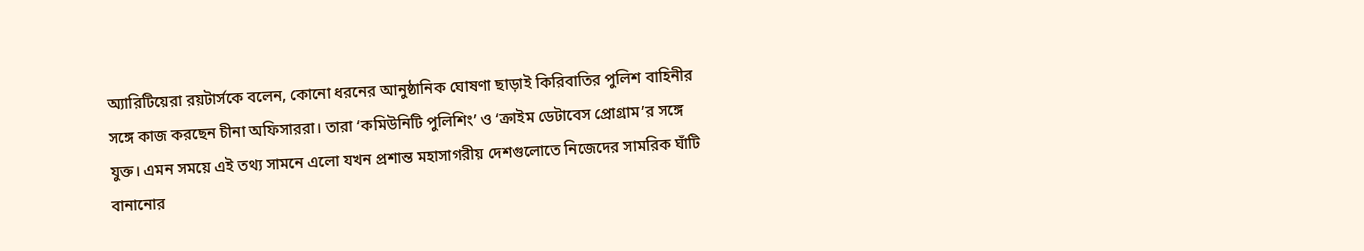অ্যারিটিয়েরা রয়টার্সকে বলেন, কোনো ধরনের আনুষ্ঠানিক ঘোষণা ছাড়াই কিরিবাতির পুলিশ বাহিনীর সঙ্গে কাজ করছেন চীনা অফিসাররা। তারা ‘কমিউনিটি পুলিশিং’ ও ‘ক্রাইম ডেটাবেস প্রোগ্রাম’র সঙ্গে যুক্ত। এমন সময়ে এই তথ্য সামনে এলো যখন প্রশান্ত মহাসাগরীয় দেশগুলোতে নিজেদের সামরিক ঘাঁটি বানানোর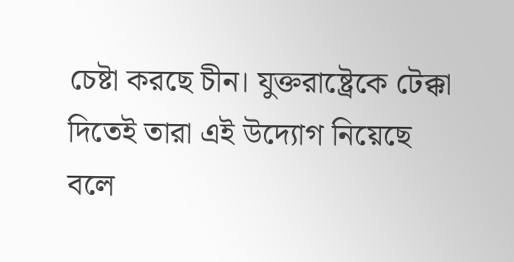চেষ্টা করছে চীন। যুক্তরাষ্ট্রেকে টেক্কা দিতেই তারা এই উদ্যোগ নিয়েছে বলে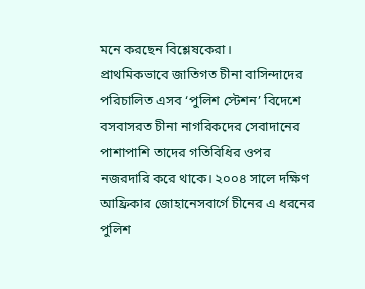মনে করছেন বিশ্লেষকেরা।
প্রাথমিকভাবে জাতিগত চীনা বাসিন্দাদের পরিচালিত এসব ‘পুলিশ স্টেশন’ বিদেশে বসবাসরত চীনা নাগরিকদের সেবাদানের পাশাপাশি তাদের গতিবিধির ওপর নজরদারি করে থাকে। ২০০৪ সালে দক্ষিণ আফ্রিকার জোহানেসবার্গে চীনের এ ধরনের পুলিশ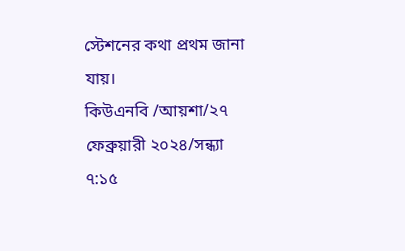স্টেশনের কথা প্রথম জানা যায়।
কিউএনবি /আয়শা/২৭ ফেব্রুয়ারী ২০২৪/সন্ধ্যা ৭:১৫